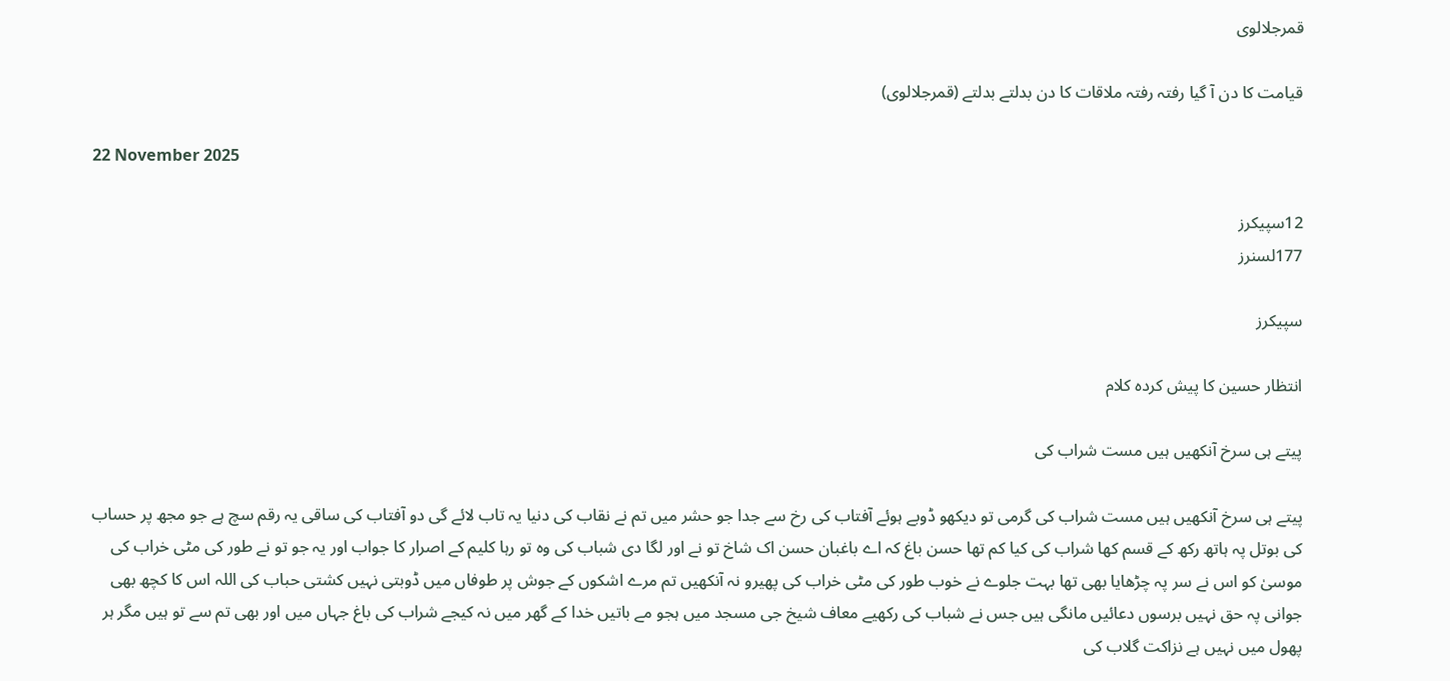قمرجلالوی

قیامت کا دن آ گیا رفتہ رفتہ ملاقات کا دن بدلتے بدلتے (قمرجلالوی)

22 November 2025

12سپیکرز
177لسنرز

سپیکرز

انتظار حسین کا پیش کردہ کلام

پیتے ہی سرخ آنکھیں ہیں مست شراب کی

پیتے ہی سرخ آنکھیں ہیں مست شراب کی گرمی تو دیکھو ڈوبے ہوئے آفتاب کی رخ سے جدا جو حشر میں تم نے نقاب کی دنیا یہ تاب لائے گی دو آفتاب کی ساقی یہ رقم سچ ہے جو مجھ پر حساب کی بوتل پہ ہاتھ رکھ کے قسم کھا شراب کی کیا کم تھا حسن باغ کہ اے باغبان حسن اک شاخ تو نے اور لگا دی شباب کی وہ تو رہا کلیم کے اصرار کا جواب اور یہ جو تو نے طور کی مٹی خراب کی موسیٰ کو اس نے سر پہ چڑھایا بھی تھا بہت جلوے نے خوب طور کی مٹی خراب کی پھیرو نہ آنکھیں تم مرے اشکوں کے جوش پر طوفاں میں ڈوبتی نہیں کشتی حباب کی اللہ اس کا کچھ بھی جوانی پہ حق نہیں برسوں دعائیں مانگی ہیں جس نے شباب کی رکھیے معاف شیخ جی مسجد میں ہجو مے باتیں خدا کے گھر میں نہ کیجے شراب کی باغ جہاں میں اور بھی تم سے تو ہیں مگر ہر پھول میں نہیں ہے نزاکت گلاب کی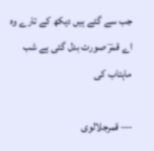جب سے گئے ہیں دیکھ کے تارے وہ اے قمرؔ صورت بدل گئی ہے شب ماہتاب کی

— قمرجلالوی